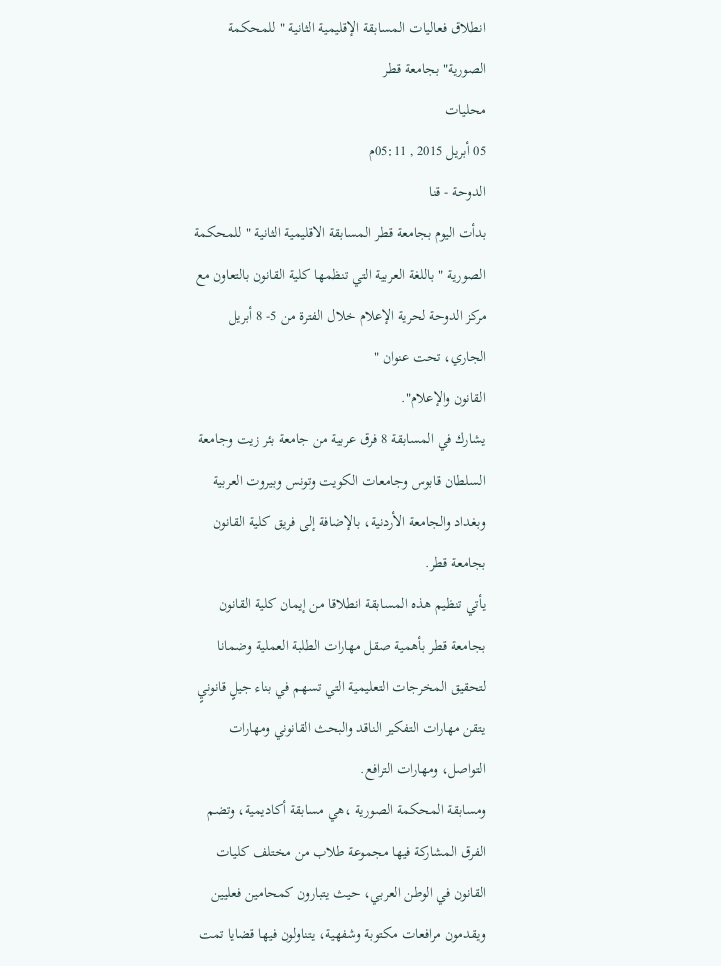انطلاق فعاليات المسابقة الإقليمية الثانية " للمحكمة الصورية" بجامعة قطر
محليات
05 أبريل 2015 , 05:11م
الدوحة - قنا
بدأت اليوم بجامعة قطر المسابقة الاقليمية الثانية " للمحكمة الصورية " باللغة العربية التي تنظمها كلية القانون بالتعاون مع مركز الدوحة لحرية الإعلام خلال الفترة من 5- 8 أبريل الجاري، تحت عنوان "
القانون والإعلام".
يشارك في المسابقة 8 فرق عربية من جامعة بئر زيت وجامعة السلطان قابوس وجامعات الكويت وتونس وبيروت العربية وبغداد والجامعة الأردنية، بالإضافة إلى فريق كلية القانون بجامعة قطر.
يأتي تنظيم هذه المسابقة انطلاقا من إيمان كلية القانون بجامعة قطر بأهمية صقل مهارات الطلبة العملية وضمانا لتحقيق المخرجات التعليمية التي تسهم في بناء جيلٍ قانونيٍ يتقن مهارات التفكير الناقد والبحث القانوني ومهارات التواصل، ومهارات الترافع.
ومسابقة المحكمة الصورية ،هي مسابقة أكاديمية، وتضم الفرق المشاركة فيها مجموعة طلاب من مختلف كليات القانون في الوطن العربي، حيث يتبارون كمحامين فعليين ويقدمون مرافعات مكتوبة وشفهية، يتناولون فيها قضايا تمت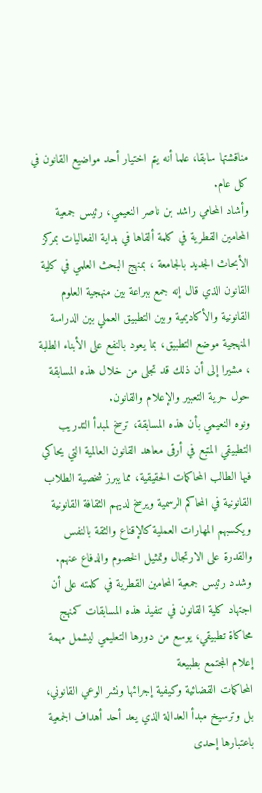مناقشتها سابقا، علما أنه يتم اختيار أحد مواضيع القانون في كل عام.
وأشاد المحامي راشد بن ناصر النعيمي، رئيس جمعية المحامين القطرية في كلمة ألقاها في بداية الفعاليات بمركز الأبحاث الجديد بالجامعة ، بمنهج البحث العلمي في كلية القانون الذي قال إنه جمع ببراعة بين منهجية العلوم القانونية والأكاديمية وبين التطبيق العملي بين الدراسة المنهجية موضع التطبيق، بما يعود بالنفع على الأبناء الطلبة ، مشيرا إلى أن ذلك قد تجلى من خلال هذه المسابقة حول حرية التعبير والإعلام والقانون.
ونوه النعيمي بأن هذه المسابقة، ترسخ لمبدأ التدريب التطبيقي المتبع في أرقى معاهد القانون العالمية التي يحاكي فيها الطالب المحاكمات الحقيقية، مما يبرز شخصية الطلاب القانونية في المحاكم الرسمية ويرسخ لديهم الثقافة القانونية ويكسبهم المهارات العملية كالإقناع والثقة بالنفس والقدرة على الارتجال وتمثيل الخصوم والدفاع عنهم.
وشدد رئيس جمعية المحامين القطرية في كلمته على أن اجتهاد كلية القانون في تنفيذ هذه المسابقات كمنهج محاكاة تطبيقي، يوسع من دورها التعليمي ليشمل مهمة إعلام المجتمع بطبيعة
المحاكمات القضائية وكيفية إجرائها ونشر الوعي القانوني، بل وترسيخ مبدأ العدالة الذي يعد أحد أهداف الجمعية باعتبارها إحدى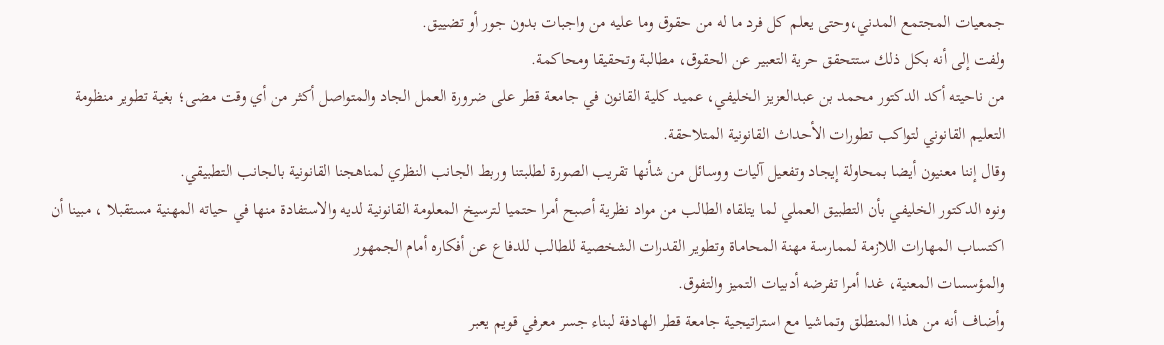جمعيات المجتمع المدني،وحتى يعلم كل فرد ما له من حقوق وما عليه من واجبات بدون جور أو تضييق.
ولفت إلى أنه بكل ذلك ستتحقق حرية التعبير عن الحقوق، مطالبة وتحقيقا ومحاكمة.
من ناحيته أكد الدكتور محمد بن عبدالعزيز الخليفي، عميد كلية القانون في جامعة قطر على ضرورة العمل الجاد والمتواصل أكثر من أي وقت مضى؛ بغية تطوير منظومة التعليم القانوني لتواكب تطورات الأحداث القانونية المتلاحقة.
وقال إننا معنيون أيضا بمحاولة إيجاد وتفعيل آليات ووسائل من شأنها تقريب الصورة لطلبتنا وربط الجانب النظري لمناهجنا القانونية بالجانب التطبيقي.
ونوه الدكتور الخليفي بأن التطبيق العملي لما يتلقاه الطالب من مواد نظرية أصبح أمرا حتميا لترسيخ المعلومة القانونية لديه والاستفادة منها في حياته المهنية مستقبلا ، مبينا أن اكتساب المهارات اللازمة لممارسة مهنة المحاماة وتطوير القدرات الشخصية للطالب للدفاع عن أفكاره أمام الجمهور
والمؤسسات المعنية، غدا أمرا تفرضه أدبيات التميز والتفوق.
وأضاف أنه من هذا المنطلق وتماشيا مع استراتيجية جامعة قطر الهادفة لبناء جسر معرفي قويم يعبر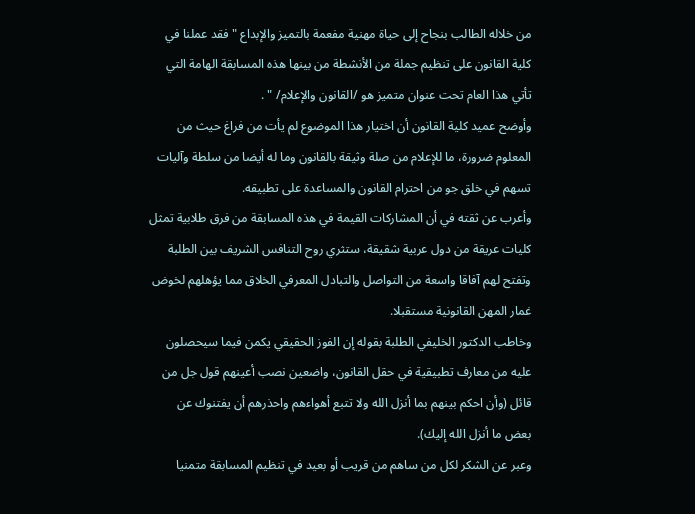من خلاله الطالب بنجاح إلى حياة مهنية مفعمة بالتميز والإبداع " فقد عملنا في كلية القانون على تنظيم جملة من الأنشطة من بينها هذه المسابقة الهامة التي تأتي هذا العام تحت عنوان متميز هو /القانون والإعلام/ " .
وأوضح عميد كلية القانون أن اختيار هذا الموضوع لم يأت من فراغ حيث من المعلوم ضرورة، ما للإعلام من صلة وثيقة بالقانون وما له أيضا من سلطة وآليات تسهم في خلق جو من احترام القانون والمساعدة على تطبيقه.
وأعرب عن ثقته في أن المشاركات القيمة في هذه المسابقة من فرق طلابية تمثل كليات عريقة من دول عربية شقيقة، ستثري روح التنافس الشريف بين الطلبة وتفتح لهم آفاقا واسعة من التواصل والتبادل المعرفي الخلاق مما يؤهلهم لخوض غمار المهن القانونية مستقبلا.
وخاطب الدكتور الخليفي الطلبة بقوله إن الفوز الحقيقي يكمن فيما سيحصلون عليه من معارف تطبيقية في حقل القانون، واضعين نصب أعينهم قول جل من قائل (وأن احكم بينهم بما أنزل الله ولا تتبع أهواءهم واحذرهم أن يفتنوك عن بعض ما أنزل الله إليك).
وعبر عن الشكر لكل من ساهم من قريب أو بعيد في تنظيم المسابقة متمنيا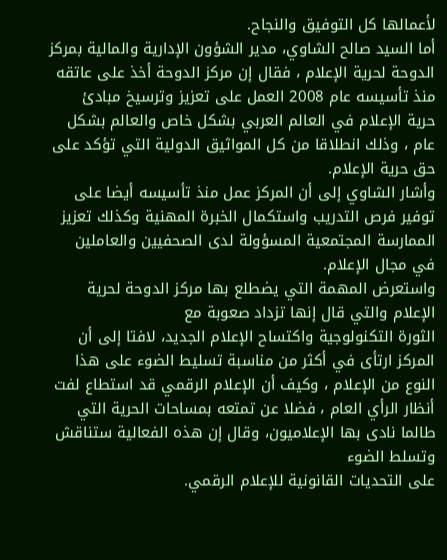لأعمالها كل التوفيق والنجاح.
أما السيد صالح الشاوي، مدير الشؤون الإدارية والمالية بمركز الدوحة لحرية الإعلام ، فقال إن مركز الدوحة أخذ على عاتقه منذ تأسيسه عام 2008 العمل على تعزيز وترسيخ مبادئ حرية الإعلام في العالم العربي بشكل خاص والعالم بشكل عام ، وذلك انطلاقا من كل المواثيق الدولية التي تؤكد على حق حرية الإعلام.
وأشار الشاوي إلى أن المركز عمل منذ تأسيسه أيضا على توفير فرص التدريب واستكمال الخبرة المهنية وكذلك تعزيز الممارسة المجتمعية المسؤولة لدى الصحفيين والعاملين في مجال الإعلام.
واستعرض المهمة التي يضطلع بها مركز الدوحة لحرية الإعلام والتي قال إنها تزداد صعوبة مع
الثورة التكنولوجية واكتساح الإعلام الجديد، لافتا إلى أن المركز ارتأى في أكثر من مناسبة تسليط الضوء على هذا النوع من الإعلام ، وكيف أن الإعلام الرقمي قد استطاع لفت أنظار الرأي العام ، فضلا عن تمتعه بمساحات الحرية التي طالما نادى بها الإعلاميون، وقال إن هذه الفعالية ستناقش وتسلط الضوء
على التحديات القانونية للإعلام الرقمي.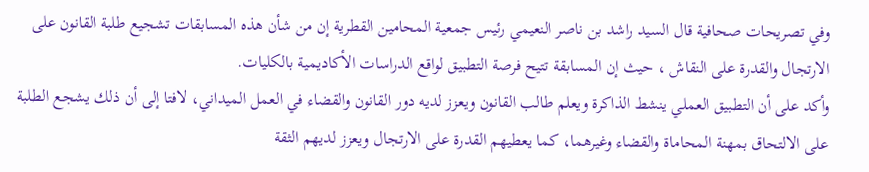وفي تصريحات صحافية قال السيد راشد بن ناصر النعيمي رئيس جمعية المحامين القطرية إن من شأن هذه المسابقات تشجيع طلبة القانون على الارتجال والقدرة على النقاش ، حيث إن المسابقة تتيح فرصة التطبيق لواقع الدراسات الأكاديمية بالكليات.
وأكد على أن التطبيق العملي ينشط الذاكرة ويعلم طالب القانون ويعزز لديه دور القانون والقضاء في العمل الميداني، لافتا إلى أن ذلك يشجع الطلبة على الالتحاق بمهنة المحاماة والقضاء وغيرهما، كما يعطيهم القدرة على الارتجال ويعزز لديهم الثقة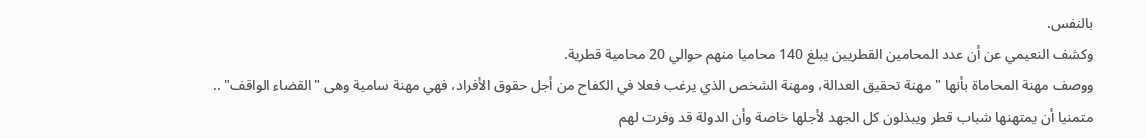بالنفس.
وكشف النعيمي عن أن عدد المحامين القطريين يبلغ 140 محاميا منهم حوالي 20 محامية قطرية.
ووصف مهنة المحاماة بأنها " مهنة تحقيق العدالة، ومهنة الشخص الذي يرغب فعلا في الكفاح من أجل حقوق الأفراد، فهي مهنة سامية وهى "القضاء الواقف" .. متمنيا أن يمتهنها شباب قطر ويبذلون كل الجهد لأجلها خاصة وأن الدولة قد وفرت لهم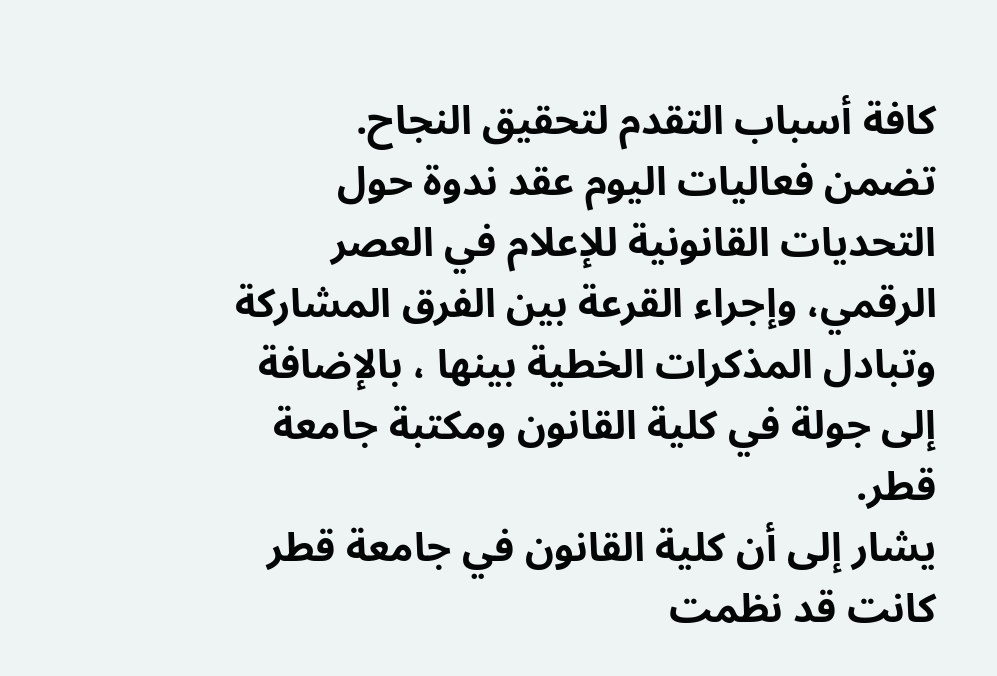كافة أسباب التقدم لتحقيق النجاح.
تضمن فعاليات اليوم عقد ندوة حول التحديات القانونية للإعلام في العصر الرقمي، وإجراء القرعة بين الفرق المشاركة وتبادل المذكرات الخطية بينها ، بالإضافة إلى جولة في كلية القانون ومكتبة جامعة قطر.
يشار إلى أن كلية القانون في جامعة قطر كانت قد نظمت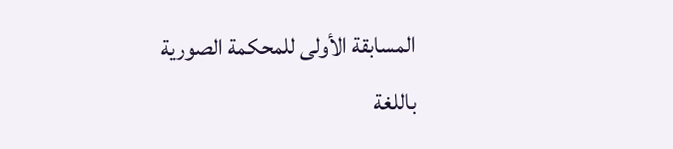المسابقة الأولى للمحكمة الصورية باللغة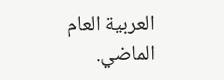العربية العام الماضي.